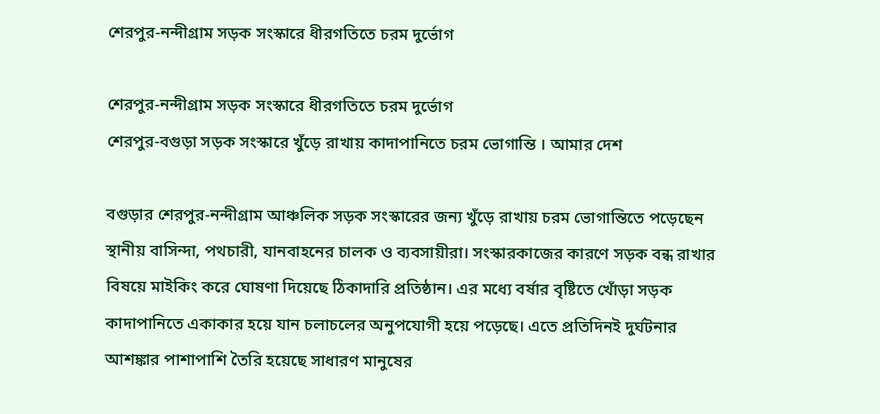শেরপুর-নন্দীগ্রাম সড়ক সংস্কারে ধীরগতিতে চরম দুর্ভোগ

শেরপুর-নন্দীগ্রাম সড়ক সংস্কারে ধীরগতিতে চরম দুর্ভোগ
শেরপুর-বগুড়া সড়ক সংস্কারে খুঁড়ে রাখায় কাদাপানিতে চরম ভোগান্তি । আমার দেশ

বগুড়ার শেরপুর-নন্দীগ্রাম আঞ্চলিক সড়ক সংস্কারের জন্য খুঁড়ে রাখায় চরম ভোগান্তিতে পড়েছেন স্থানীয় বাসিন্দা, পথচারী, যানবাহনের চালক ও ব্যবসায়ীরা। সংস্কারকাজের কারণে সড়ক বন্ধ রাখার বিষয়ে মাইকিং করে ঘোষণা দিয়েছে ঠিকাদারি প্রতিষ্ঠান। এর মধ্যে বর্ষার বৃষ্টিতে খোঁড়া সড়ক কাদাপানিতে একাকার হয়ে যান চলাচলের অনুপযোগী হয়ে পড়েছে। এতে প্রতিদিনই দুর্ঘটনার আশঙ্কার পাশাপাশি তৈরি হয়েছে সাধারণ মানুষের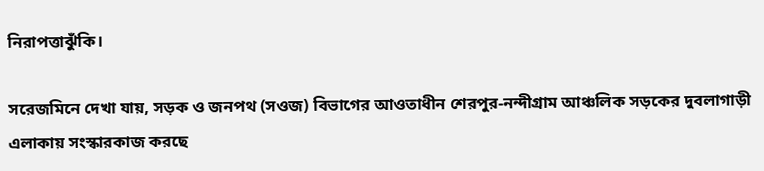নিরাপত্তাঝুঁকি।

সরেজমিনে দেখা যায়, সড়ক ও জনপথ (সওজ) বিভাগের আওতাধীন শেরপুর-নন্দীগ্রাম আঞ্চলিক সড়কের দুবলাগাড়ী এলাকায় সংস্কারকাজ করছে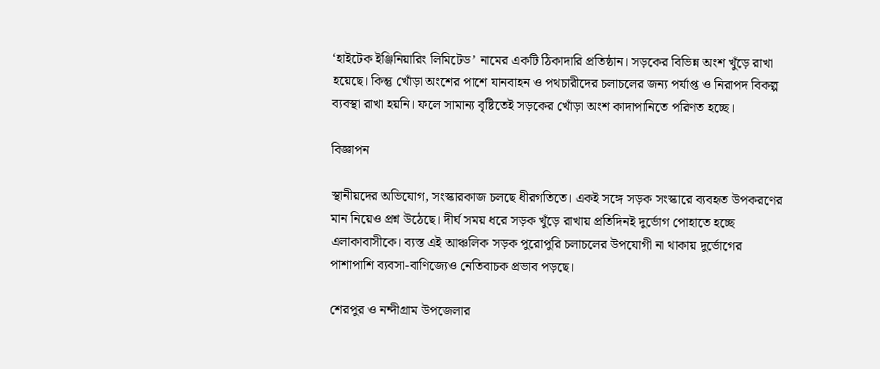‘হাইটেক ইঞ্জিনিয়ারিং লিমিটেড’ নামের একটি ঠিকাদারি প্রতিষ্ঠান। সড়কের বিভিন্ন অংশ খুঁড়ে রাখা হয়েছে। কিন্তু খোঁড়া অংশের পাশে যানবাহন ও পথচারীদের চলাচলের জন্য পর্যাপ্ত ও নিরাপদ বিকল্প ব্যবস্থা রাখা হয়নি। ফলে সামান্য বৃষ্টিতেই সড়কের খোঁড়া অংশ কাদাপানিতে পরিণত হচ্ছে।

বিজ্ঞাপন

স্থানীয়দের অভিযোগ, সংস্কারকাজ চলছে ধীরগতিতে। একই সঙ্গে সড়ক সংস্কারে ব্যবহৃত উপকরণের মান নিয়েও প্রশ্ন উঠেছে। দীর্ঘ সময় ধরে সড়ক খুঁড়ে রাখায় প্রতিদিনই দুর্ভোগ পোহাতে হচ্ছে এলাকাবাসীকে। ব্যস্ত এই আঞ্চলিক সড়ক পুরোপুরি চলাচলের উপযোগী না থাকায় দুর্ভোগের পাশাপাশি ব্যবসা-বাণিজ্যেও নেতিবাচক প্রভাব পড়ছে।

শেরপুর ও নন্দীগ্রাম উপজেলার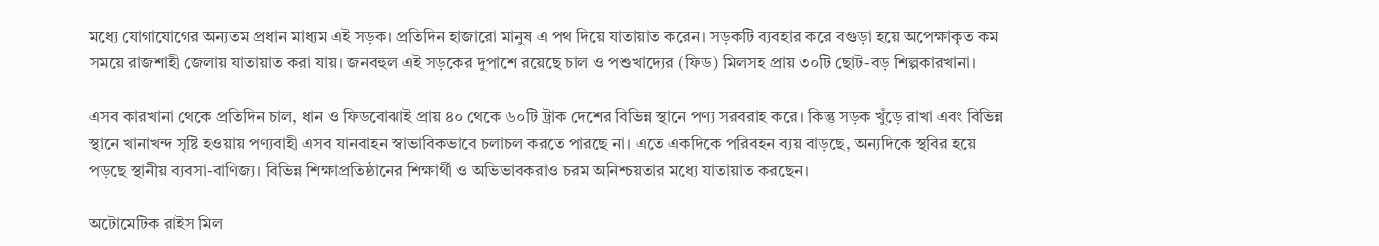মধ্যে যোগাযোগের অন্যতম প্রধান মাধ্যম এই সড়ক। প্রতিদিন হাজারো মানুষ এ পথ দিয়ে যাতায়াত করেন। সড়কটি ব্যবহার করে বগুড়া হয়ে অপেক্ষাকৃত কম সময়ে রাজশাহী জেলায় যাতায়াত করা যায়। জনবহুল এই সড়কের দুপাশে রয়েছে চাল ও পশুখাদ্যের (ফিড) মিলসহ প্রায় ৩০টি ছোট-বড় শিল্পকারখানা।

এসব কারখানা থেকে প্রতিদিন চাল, ধান ও ফিডবোঝাই প্রায় ৪০ থেকে ৬০টি ট্রাক দেশের বিভিন্ন স্থানে পণ্য সরবরাহ করে। কিন্তু সড়ক খুঁড়ে রাখা এবং বিভিন্ন স্থানে খানাখন্দ সৃষ্টি হওয়ায় পণ্যবাহী এসব যানবাহন স্বাভাবিকভাবে চলাচল করতে পারছে না। এতে একদিকে পরিবহন ব্যয় বাড়ছে, অন্যদিকে স্থবির হয়ে পড়ছে স্থানীয় ব্যবসা-বাণিজ্য। বিভিন্ন শিক্ষাপ্রতিষ্ঠানের শিক্ষার্থী ও অভিভাবকরাও চরম অনিশ্চয়তার মধ্যে যাতায়াত করছেন।

অটোমেটিক রাইস মিল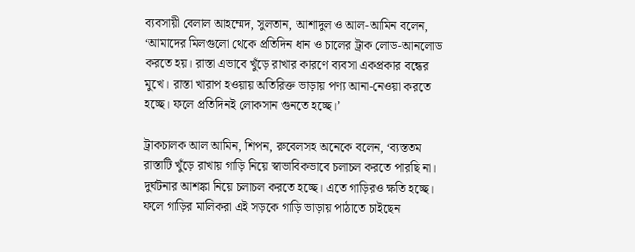ব্যবসায়ী বেলাল আহম্মেদ, সুলতান, আশাদুল ও আল-আমিন বলেন, ‘আমাদের মিলগুলো থেকে প্রতিদিন ধান ও চালের ট্রাক লোড-আনলোড করতে হয়। রাস্তা এভাবে খুঁড়ে রাখার কারণে ব্যবসা একপ্রকার বন্ধের মুখে। রাস্তা খারাপ হওয়ায় অতিরিক্ত ভাড়ায় পণ্য আনা-নেওয়া করতে হচ্ছে। ফলে প্রতিদিনই লোকসান গুনতে হচ্ছে।’

ট্রাকচালক আল আমিন, শিপন, রুবেলসহ অনেকে বলেন, ‘ব্যস্ততম রাস্তাটি খুঁড়ে রাখায় গাড়ি নিয়ে স্বাভাবিকভাবে চলাচল করতে পারছি না। দুর্ঘটনার আশঙ্কা নিয়ে চলাচল করতে হচ্ছে। এতে গাড়িরও ক্ষতি হচ্ছে। ফলে গাড়ির মালিকরা এই সড়কে গাড়ি ভাড়ায় পাঠাতে চাইছেন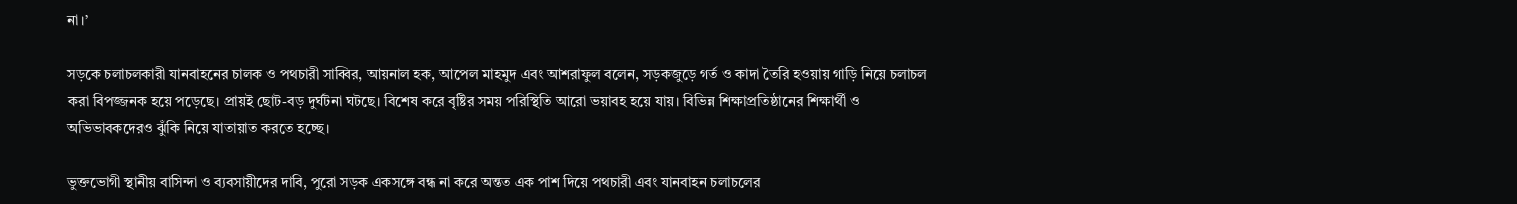না।’

সড়কে চলাচলকারী যানবাহনের চালক ও পথচারী সাব্বির, আয়নাল হক, আপেল মাহমুদ এবং আশরাফুল বলেন, সড়কজুড়ে গর্ত ও কাদা তৈরি হওয়ায় গাড়ি নিয়ে চলাচল করা বিপজ্জনক হয়ে পড়েছে। প্রায়ই ছোট-বড় দুর্ঘটনা ঘটছে। বিশেষ করে বৃষ্টির সময় পরিস্থিতি আরো ভয়াবহ হয়ে যায়। বিভিন্ন শিক্ষাপ্রতিষ্ঠানের শিক্ষার্থী ও অভিভাবকদেরও ঝুঁকি নিয়ে যাতায়াত করতে হচ্ছে।

ভুক্তভোগী স্থানীয় বাসিন্দা ও ব্যবসায়ীদের দাবি, পুরো সড়ক একসঙ্গে বন্ধ না করে অন্তত এক পাশ দিয়ে পথচারী এবং যানবাহন চলাচলের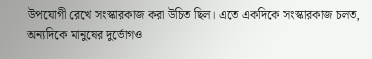উপযোগী রেখে সংস্কারকাজ করা উচিত ছিল। এতে একদিকে সংস্কারকাজ চলত, অন্যদিকে মানুষের দুর্ভোগও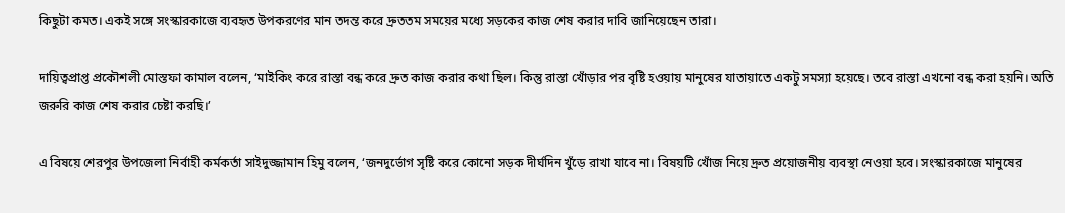কিছুটা কমত। একই সঙ্গে সংস্কারকাজে ব্যবহৃত উপকরণের মান তদন্ত করে দ্রুততম সময়ের মধ্যে সড়কের কাজ শেষ করার দাবি জানিয়েছেন তারা।

দায়িত্বপ্রাপ্ত প্রকৌশলী মোস্তফা কামাল বলেন, ‘মাইকিং করে রাস্তা বন্ধ করে দ্রুত কাজ করার কথা ছিল। কিন্তু রাস্তা খোঁড়ার পর বৃষ্টি হওয়ায় মানুষের যাতায়াতে একটু সমস্যা হয়েছে। তবে রাস্তা এখনো বন্ধ করা হয়নি। অতি জরুরি কাজ শেষ করার চেষ্টা করছি।’

এ বিষয়ে শেরপুর উপজেলা নির্বাহী কর্মকর্তা সাইদুজ্জামান হিমু বলেন, ‘জনদুর্ভোগ সৃষ্টি করে কোনো সড়ক দীর্ঘদিন খুঁড়ে রাখা যাবে না। বিষয়টি খোঁজ নিয়ে দ্রুত প্রয়োজনীয় ব্যবস্থা নেওয়া হবে। সংস্কারকাজে মানুষের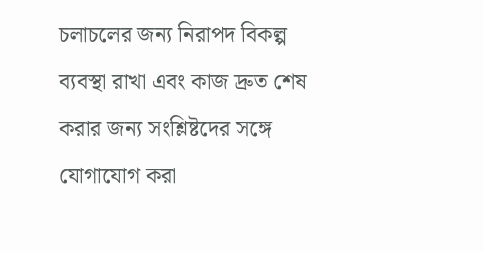চলাচলের জন্য নিরাপদ বিকল্প ব্যবস্থা রাখা এবং কাজ দ্রুত শেষ করার জন্য সংশ্লিষ্টদের সঙ্গে যোগাযোগ করা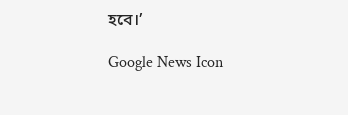হবে।’

Google News Icon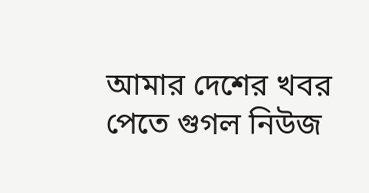আমার দেশের খবর পেতে গুগল নিউজ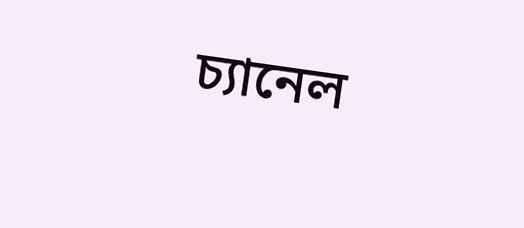চ্যানেল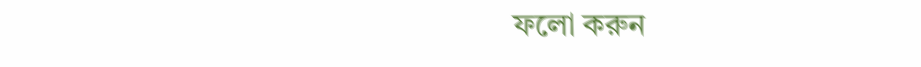ফলো করুন